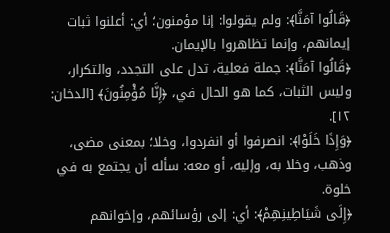﴿قَالُوا آمَنَّا﴾: ولم يقولوا: إنا مؤمنون؛ أي: أعلنوا ثبات إيمانهم، وإنما تظاهروا بالإيمان.
﴿قَالُوا آمَنَّا﴾: جملة فعلية، تدل على التجدد، والتكرار، وليس الثبات، كما هو الحال في، ﴿إِنَّا مُؤْمِنُونَ﴾ [الدخان: ١٢].
﴿وَإِذَا خَلَوْا﴾: انصرفوا أو انفردوا، وخلا؛ بمعنى مضى، وذهب، وخلا به، وإليه، أو معه: سأله أن يجتمع به في خلوة.
﴿إِلَى شَيَاطِينِهِمْ﴾: أي: إلى رؤسائهم، وإخوانهم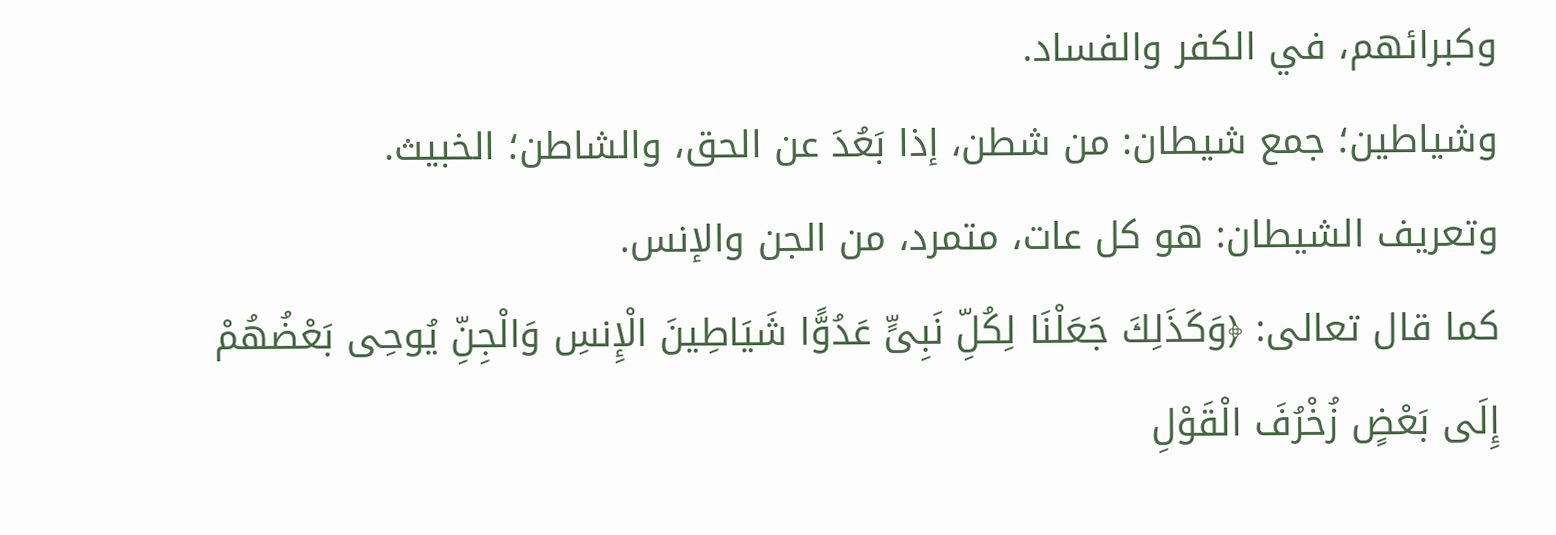وكبرائهم، في الكفر والفساد.
وشياطين؛ جمع شيطان: من شطن، إذا بَعُدَ عن الحق، والشاطن؛ الخبيث.
وتعريف الشيطان: هو كل عات، متمرد، من الجن والإنس.
كما قال تعالى: ﴿وَكَذَلِكَ جَعَلْنَا لِكُلِّ نَبِىٍّ عَدُوًّا شَيَاطِينَ الْإِنسِ وَالْجِنِّ يُوحِى بَعْضُهُمْ إِلَى بَعْضٍ زُخْرُفَ الْقَوْلِ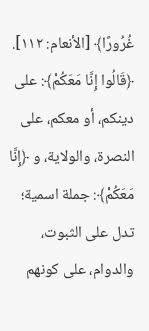غُرُورًا﴾ [الأنعام: ١١٢].
﴿قَالُوا إِنَّا مَعَكُمْ﴾: على دينكم، أو معكم، على النصرة، والولاية، و ﴿إِنَّا مَعَكُمْ﴾: جملة اسمية؛ تدل على الثبوت، والدوام، على كونهم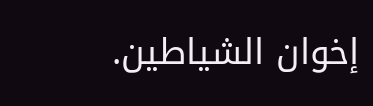إخوان الشياطين.